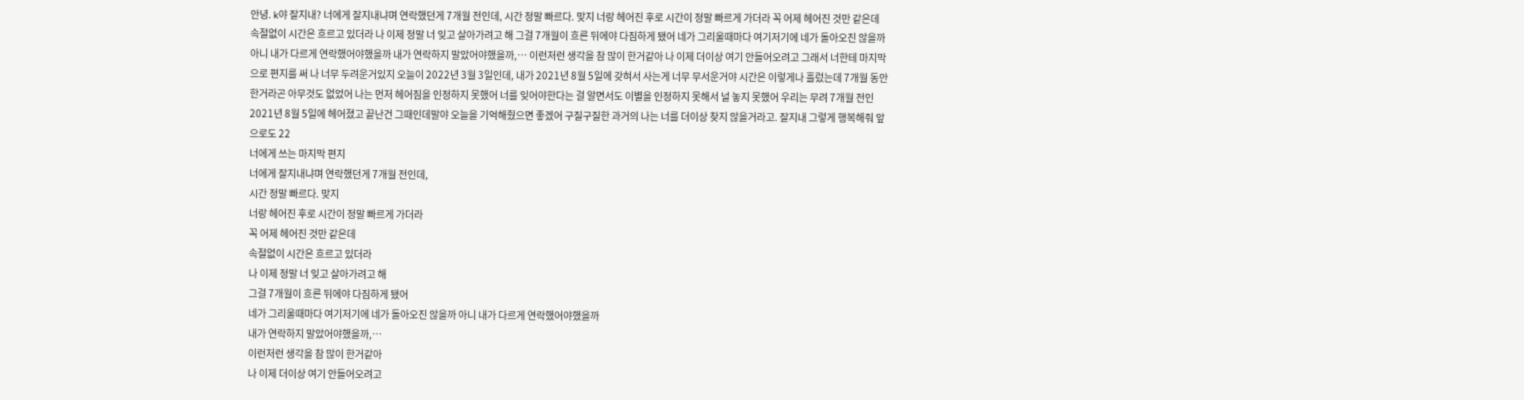안녕. k야 잘지내? 너에게 잘지내냐며 연락했던게 7개월 전인데, 시간 정말 빠르다. 맞지 너랑 헤어진 후로 시간이 정말 빠르게 가더라 꼭 어제 헤어진 것만 같은데 속절없이 시간은 흐르고 있더라 나 이제 정말 너 잊고 살아가려고 해 그걸 7개월이 흐른 뒤에야 다짐하게 됐어 네가 그리울때마다 여기저기에 네가 돌아오진 않을까 아니 내가 다르게 연락했어야했을까 내가 연락하지 말았어야했을까,… 이런저런 생각을 참 많이 한거같아 나 이제 더이상 여기 안들어오려고 그래서 너한테 마지막으로 편지를 써 나 너무 두려운거있지 오늘이 2022년 3월 3일인데, 내가 2021년 8월 5일에 갖혀서 사는게 너무 무서운거야 시간은 이렇게나 흘렀는데 7개월 동안 한거라곤 아무것도 없었어 나는 먼저 헤어짐을 인정하지 못했어 너를 잊어야한다는 걸 알면서도 이별을 인정하지 못해서 널 놓지 못했어 우리는 무려 7개월 전인 2021년 8월 5일에 헤어졌고 끝난건 그때인데말야 오늘을 기억해줬으면 좋겠어 구질구질한 과거의 나는 너를 더이상 찾지 않을거라고. 잘지내 그렇게 행복해줘 앞으로도 22
너에게 쓰는 마지막 편지
너에게 잘지내냐며 연락했던게 7개월 전인데,
시간 정말 빠르다. 맞지
너랑 헤어진 후로 시간이 정말 빠르게 가더라
꼭 어제 헤어진 것만 같은데
속절없이 시간은 흐르고 있더라
나 이제 정말 너 잊고 살아가려고 해
그걸 7개월이 흐른 뒤에야 다짐하게 됐어
네가 그리울때마다 여기저기에 네가 돌아오진 않을까 아니 내가 다르게 연락했어야했을까
내가 연락하지 말았어야했을까,…
이런저런 생각을 참 많이 한거같아
나 이제 더이상 여기 안들어오려고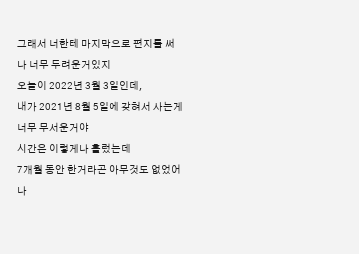그래서 너한테 마지막으로 편지를 써
나 너무 두려운거있지
오늘이 2022년 3월 3일인데,
내가 2021년 8월 5일에 갖혀서 사는게
너무 무서운거야
시간은 이렇게나 흘렀는데
7개월 동안 한거라곤 아무것도 없었어
나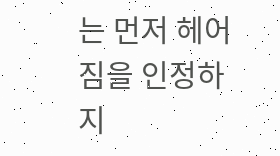는 먼저 헤어짐을 인정하지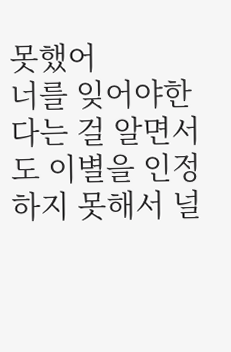못했어
너를 잊어야한다는 걸 알면서도 이별을 인정하지 못해서 널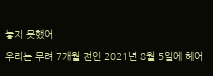놓지 못했어
우리는 무려 7개월 전인 2021년 8월 5일에 헤어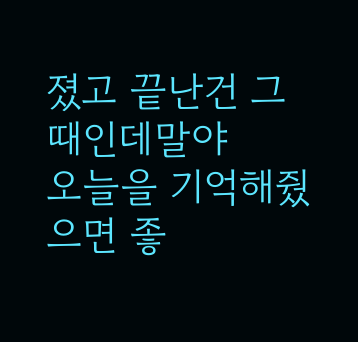졌고 끝난건 그때인데말야
오늘을 기억해줬으면 좋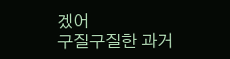겠어
구질구질한 과거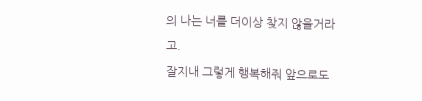의 나는 너를 더이상 찾지 않을거라고.
잘지내 그렇게 행복해줘 앞으로도